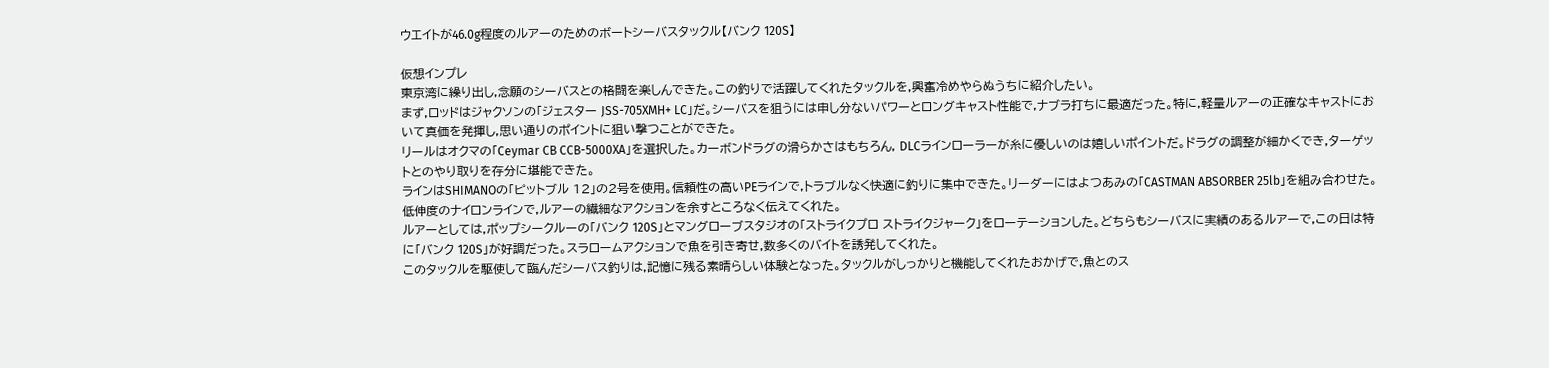ウエイトが46.0g程度のルアーのためのボートシーバスタックル【バンク 120S】

仮想インプレ
東京湾に繰り出し,念願のシーバスとの格闘を楽しんできた。この釣りで活躍してくれたタックルを,興奮冷めやらぬうちに紹介したい。
まず,ロッドはジャクソンの「ジェスター JSS-705XMH+ LC」だ。シーバスを狙うには申し分ないパワーとロングキャスト性能で,ナブラ打ちに最適だった。特に,軽量ルアーの正確なキャストにおいて真価を発揮し,思い通りのポイントに狙い撃つことができた。
リールはオクマの「Ceymar CB CCB-5000XA」を選択した。カーボンドラグの滑らかさはもちろん, DLCラインローラーが糸に優しいのは嬉しいポイントだ。ドラグの調整が細かくでき,ターゲットとのやり取りを存分に堪能できた。
ラインはSHIMANOの「ピットブル 12」の2号を使用。信頼性の高いPEラインで,トラブルなく快適に釣りに集中できた。リーダーにはよつあみの「CASTMAN ABSORBER 25lb」を組み合わせた。低伸度のナイロンラインで,ルアーの繊細なアクションを余すところなく伝えてくれた。
ルアーとしては,ポップシークルーの「バンク 120S」とマングローブスタジオの「ストライクプロ ストライクジャーク」をローテーションした。どちらもシーバスに実績のあるルアーで,この日は特に「バンク 120S」が好調だった。スラロームアクションで魚を引き寄せ,数多くのバイトを誘発してくれた。
このタックルを駆使して臨んだシーバス釣りは,記憶に残る素晴らしい体験となった。タックルがしっかりと機能してくれたおかげで,魚とのス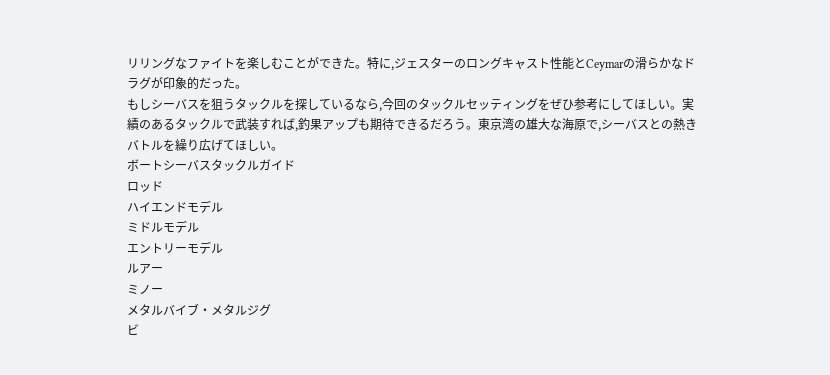リリングなファイトを楽しむことができた。特に,ジェスターのロングキャスト性能とCeymarの滑らかなドラグが印象的だった。
もしシーバスを狙うタックルを探しているなら,今回のタックルセッティングをぜひ参考にしてほしい。実績のあるタックルで武装すれば,釣果アップも期待できるだろう。東京湾の雄大な海原で,シーバスとの熱きバトルを繰り広げてほしい。
ボートシーバスタックルガイド
ロッド
ハイエンドモデル
ミドルモデル
エントリーモデル
ルアー
ミノー
メタルバイブ・メタルジグ
ビ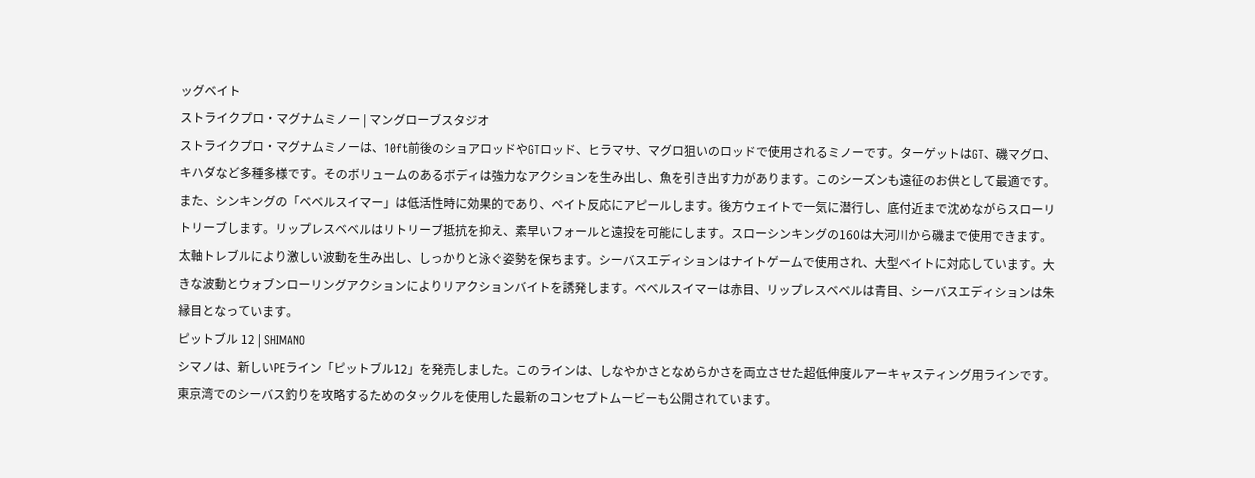ッグベイト
ストライクプロ・マグナムミノー | マングローブスタジオ
ストライクプロ・マグナムミノーは、10ft前後のショアロッドやGTロッド、ヒラマサ、マグロ狙いのロッドで使用されるミノーです。ターゲットはGT、磯マグロ、キハダなど多種多様です。そのボリュームのあるボディは強力なアクションを生み出し、魚を引き出す力があります。このシーズンも遠征のお供として最適です。また、シンキングの「ベベルスイマー」は低活性時に効果的であり、ベイト反応にアピールします。後方ウェイトで一気に潜行し、底付近まで沈めながらスローリトリーブします。リップレスベベルはリトリーブ抵抗を抑え、素早いフォールと遠投を可能にします。スローシンキングの160は大河川から磯まで使用できます。太軸トレブルにより激しい波動を生み出し、しっかりと泳ぐ姿勢を保ちます。シーバスエディションはナイトゲームで使用され、大型ベイトに対応しています。大きな波動とウォブンローリングアクションによりリアクションバイトを誘発します。ベベルスイマーは赤目、リップレスベベルは青目、シーバスエディションは朱縁目となっています。
ピットブル 12 | SHIMANO
シマノは、新しいPEライン「ピットブル12」を発売しました。このラインは、しなやかさとなめらかさを両立させた超低伸度ルアーキャスティング用ラインです。東京湾でのシーバス釣りを攻略するためのタックルを使用した最新のコンセプトムービーも公開されています。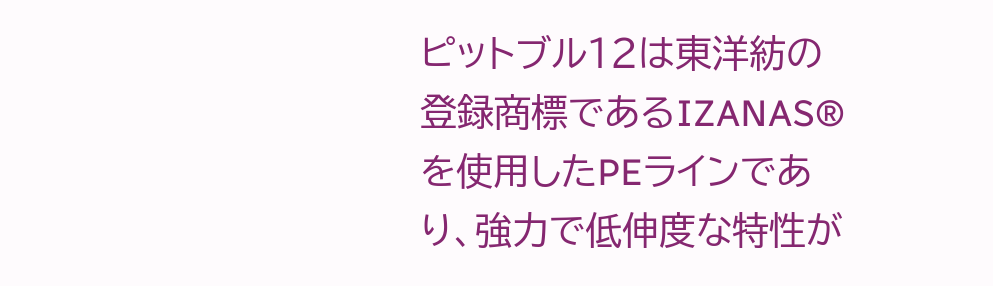ピットブル12は東洋紡の登録商標であるIZANAS®を使用したPEラインであり、強力で低伸度な特性が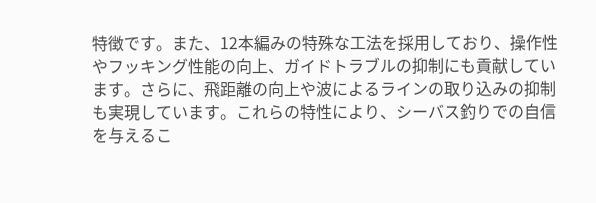特徴です。また、12本編みの特殊な工法を採用しており、操作性やフッキング性能の向上、ガイドトラブルの抑制にも貢献しています。さらに、飛距離の向上や波によるラインの取り込みの抑制も実現しています。これらの特性により、シーバス釣りでの自信を与えるこ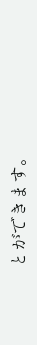とができます。